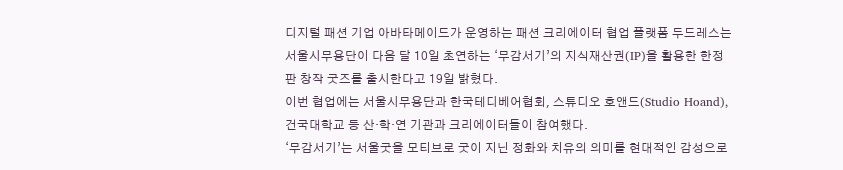디지털 패션 기업 아바타메이드가 운영하는 패션 크리에이터 협업 플랫폼 두드레스는 서울시무용단이 다음 달 10일 초연하는 ‘무감서기’의 지식재산권(IP)을 활용한 한정판 창작 굿즈를 출시한다고 19일 밝혔다.
이번 협업에는 서울시무용단과 한국테디베어협회, 스튜디오 호앤드(Studio Hoand), 건국대학교 등 산·학·연 기관과 크리에이터들이 참여했다.
‘무감서기’는 서울굿을 모티브로 굿이 지닌 정화와 치유의 의미를 현대적인 감성으로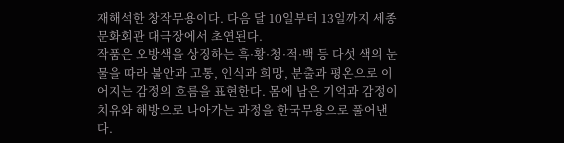재해석한 창작무용이다. 다음 달 10일부터 13일까지 세종문화회관 대극장에서 초연된다.
작품은 오방색을 상징하는 흑·황·청·적·백 등 다섯 색의 눈물을 따라 불안과 고통, 인식과 희망, 분출과 평온으로 이어지는 감정의 흐름을 표현한다. 몸에 남은 기억과 감정이 치유와 해방으로 나아가는 과정을 한국무용으로 풀어낸다.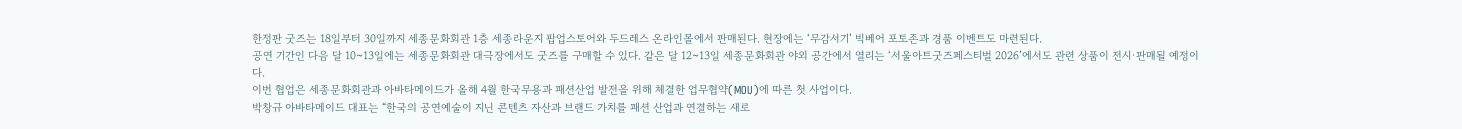한정판 굿즈는 18일부터 30일까지 세종문화회관 1층 세종라운지 팝업스토어와 두드레스 온라인몰에서 판매된다. 현장에는 ‘무감서기’ 빅베어 포토존과 경품 이벤트도 마련된다.
공연 기간인 다음 달 10~13일에는 세종문화회관 대극장에서도 굿즈를 구매할 수 있다. 같은 달 12~13일 세종문화회관 야외 공간에서 열리는 ‘서울아트굿즈페스티벌 2026’에서도 관련 상품이 전시·판매될 예정이다.
이번 협업은 세종문화회관과 아바타메이드가 올해 4월 한국무용과 패션산업 발전을 위해 체결한 업무협약(MOU)에 따른 첫 사업이다.
박창규 아바타메이드 대표는 “한국의 공연예술이 지닌 콘텐츠 자산과 브랜드 가치를 패션 산업과 연결하는 새로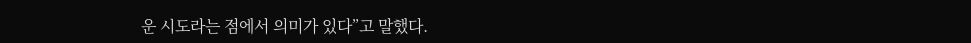운 시도라는 점에서 의미가 있다”고 말했다.